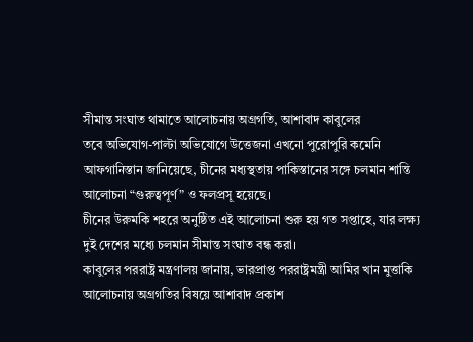সীমান্ত সংঘাত থামাতে আলোচনায় অগ্রগতি, আশাবাদ কাবুলের
তবে অভিযোগ-পাল্টা অভিযোগে উত্তেজনা এখনো পুরোপুরি কমেনি
আফগানিস্তান জানিয়েছে, চীনের মধ্যস্থতায় পাকিস্তানের সঙ্গে চলমান শান্তি আলোচনা “গুরুত্বপূর্ণ” ও ফলপ্রসূ হয়েছে।
চীনের উরুমকি শহরে অনুষ্ঠিত এই আলোচনা শুরু হয় গত সপ্তাহে, যার লক্ষ্য দুই দেশের মধ্যে চলমান সীমান্ত সংঘাত বন্ধ করা।
কাবুলের পররাষ্ট্র মন্ত্রণালয় জানায়, ভারপ্রাপ্ত পররাষ্ট্রমন্ত্রী আমির খান মুত্তাকি আলোচনায় অগ্রগতির বিষয়ে আশাবাদ প্রকাশ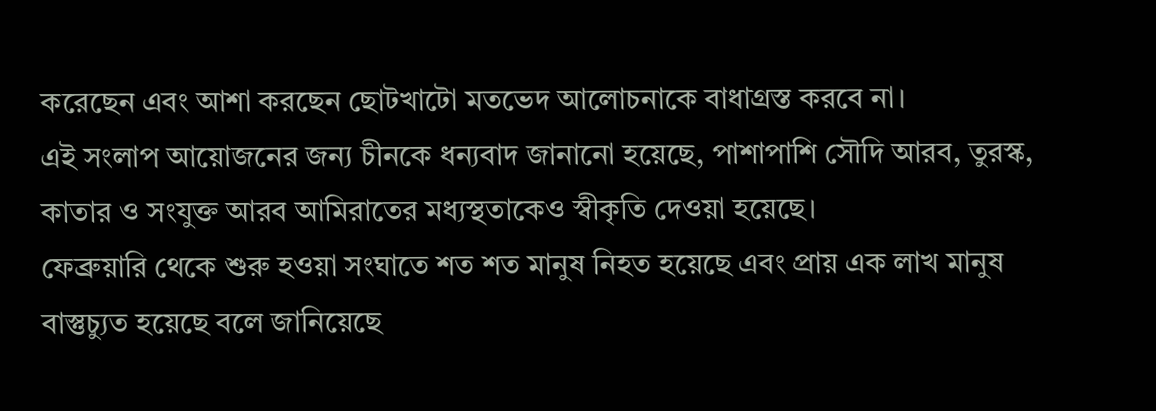করেছেন এবং আশা করছেন ছোটখাটো মতভেদ আলোচনাকে বাধাগ্রস্ত করবে না।
এই সংলাপ আয়োজনের জন্য চীনকে ধন্যবাদ জানানো হয়েছে, পাশাপাশি সৌদি আরব, তুরস্ক, কাতার ও সংযুক্ত আরব আমিরাতের মধ্যস্থতাকেও স্বীকৃতি দেওয়া হয়েছে।
ফেব্রুয়ারি থেকে শুরু হওয়া সংঘাতে শত শত মানুষ নিহত হয়েছে এবং প্রায় এক লাখ মানুষ বাস্তুচ্যুত হয়েছে বলে জানিয়েছে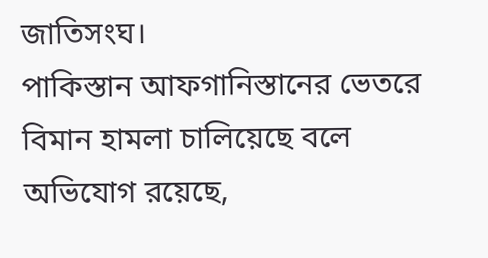জাতিসংঘ।
পাকিস্তান আফগানিস্তানের ভেতরে বিমান হামলা চালিয়েছে বলে অভিযোগ রয়েছে,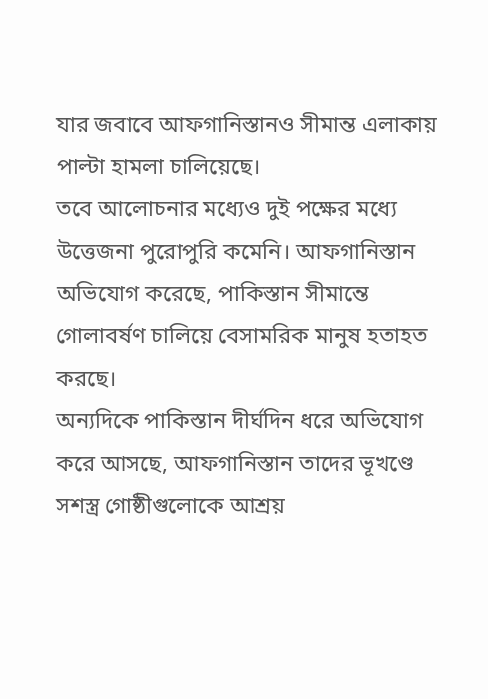যার জবাবে আফগানিস্তানও সীমান্ত এলাকায় পাল্টা হামলা চালিয়েছে।
তবে আলোচনার মধ্যেও দুই পক্ষের মধ্যে উত্তেজনা পুরোপুরি কমেনি। আফগানিস্তান অভিযোগ করেছে, পাকিস্তান সীমান্তে গোলাবর্ষণ চালিয়ে বেসামরিক মানুষ হতাহত করছে।
অন্যদিকে পাকিস্তান দীর্ঘদিন ধরে অভিযোগ করে আসছে, আফগানিস্তান তাদের ভূখণ্ডে সশস্ত্র গোষ্ঠীগুলোকে আশ্রয়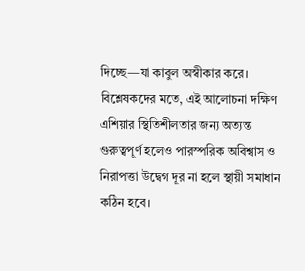দিচ্ছে—যা কাবুল অস্বীকার করে।
বিশ্লেষকদের মতে, এই আলোচনা দক্ষিণ এশিয়ার স্থিতিশীলতার জন্য অত্যন্ত গুরুত্বপূর্ণ হলেও পারস্পরিক অবিশ্বাস ও নিরাপত্তা উদ্বেগ দূর না হলে স্থায়ী সমাধান কঠিন হবে।